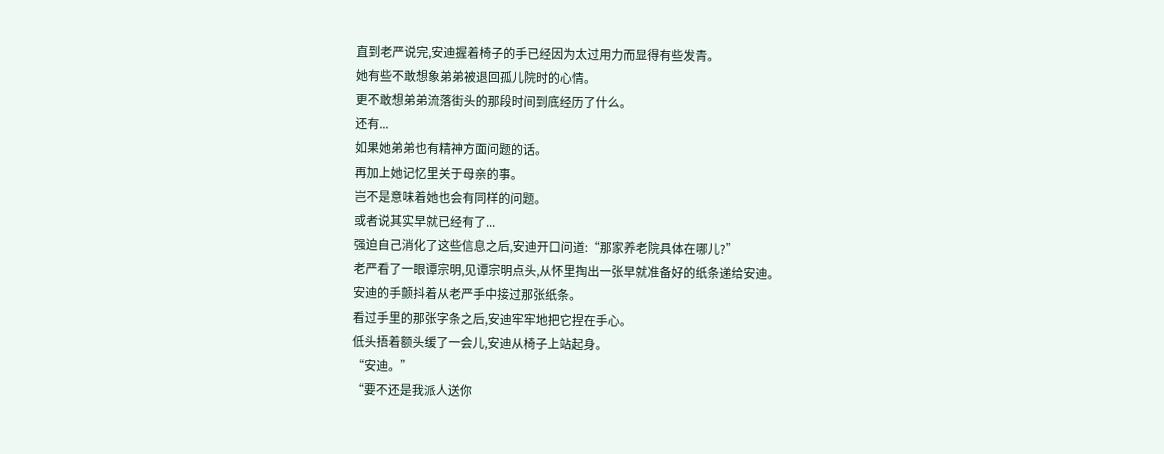直到老严说完,安迪握着椅子的手已经因为太过用力而显得有些发青。
她有些不敢想象弟弟被退回孤儿院时的心情。
更不敢想弟弟流落街头的那段时间到底经历了什么。
还有...
如果她弟弟也有精神方面问题的话。
再加上她记忆里关于母亲的事。
岂不是意味着她也会有同样的问题。
或者说其实早就已经有了...
强迫自己消化了这些信息之后,安迪开口问道:“那家养老院具体在哪儿?”
老严看了一眼谭宗明,见谭宗明点头,从怀里掏出一张早就准备好的纸条递给安迪。
安迪的手颤抖着从老严手中接过那张纸条。
看过手里的那张字条之后,安迪牢牢地把它捏在手心。
低头捂着额头缓了一会儿,安迪从椅子上站起身。
“安迪。”
“要不还是我派人送你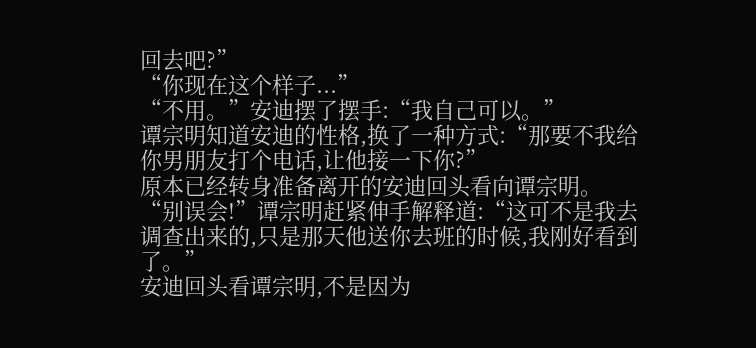回去吧?”
“你现在这个样子...”
“不用。”安迪摆了摆手:“我自己可以。”
谭宗明知道安迪的性格,换了一种方式:“那要不我给你男朋友打个电话,让他接一下你?”
原本已经转身准备离开的安迪回头看向谭宗明。
“别误会!”谭宗明赶紧伸手解释道:“这可不是我去调查出来的,只是那天他送你去班的时候,我刚好看到了。”
安迪回头看谭宗明,不是因为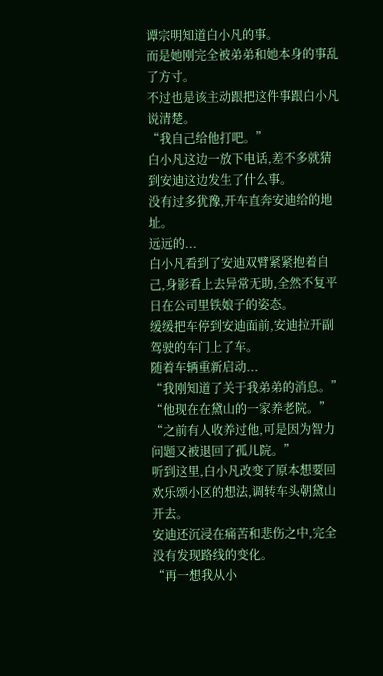谭宗明知道白小凡的事。
而是她刚完全被弟弟和她本身的事乱了方寸。
不过也是该主动跟把这件事跟白小凡说清楚。
“我自己给他打吧。”
白小凡这边一放下电话,差不多就猜到安迪这边发生了什么事。
没有过多犹豫,开车直奔安迪给的地址。
远远的...
白小凡看到了安迪双臂紧紧抱着自己,身影看上去异常无助,全然不复平日在公司里铁娘子的姿态。
缓缓把车停到安迪面前,安迪拉开副驾驶的车门上了车。
随着车辆重新启动...
“我刚知道了关于我弟弟的消息。”
“他现在在黛山的一家养老院。”
“之前有人收养过他,可是因为智力问题又被退回了孤儿院。”
听到这里,白小凡改变了原本想要回欢乐颂小区的想法,调转车头朝黛山开去。
安迪还沉浸在痛苦和悲伤之中,完全没有发现路线的变化。
“再一想我从小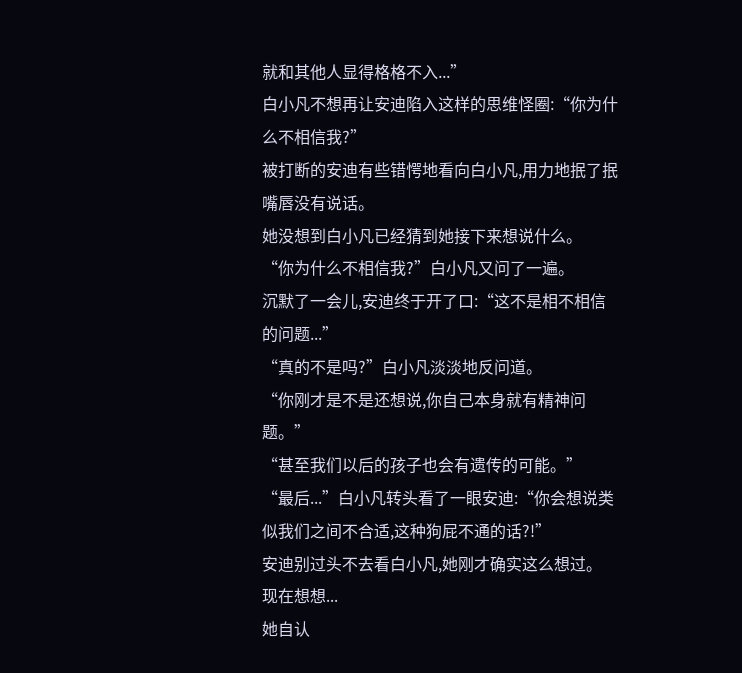就和其他人显得格格不入...”
白小凡不想再让安迪陷入这样的思维怪圈:“你为什么不相信我?”
被打断的安迪有些错愕地看向白小凡,用力地抿了抿嘴唇没有说话。
她没想到白小凡已经猜到她接下来想说什么。
“你为什么不相信我?”白小凡又问了一遍。
沉默了一会儿,安迪终于开了口:“这不是相不相信的问题...”
“真的不是吗?”白小凡淡淡地反问道。
“你刚才是不是还想说,你自己本身就有精神问题。”
“甚至我们以后的孩子也会有遗传的可能。”
“最后...”白小凡转头看了一眼安迪:“你会想说类似我们之间不合适,这种狗屁不通的话?!”
安迪别过头不去看白小凡,她刚才确实这么想过。
现在想想...
她自认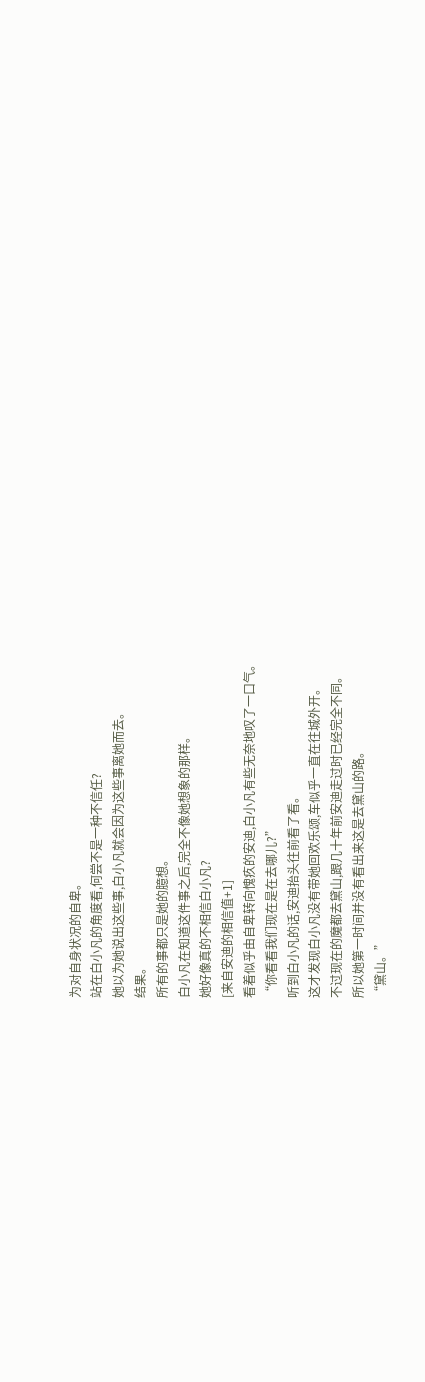为对自身状况的自卑。
站在白小凡的角度看,何尝不是一种不信任?
她以为她说出这些事,白小凡就会因为这些事离她而去。
结果。
所有的事都只是她的臆想。
白小凡在知道这件事之后,完全不像她想象的那样。
她好像真的不相信白小凡?
[来自安迪的相信值+1]
看着似乎由自卑转向愧疚的安迪,白小凡有些无奈地叹了一口气。
“你看看我们现在是在去哪儿?”
听到白小凡的话,安迪抬头往前看了看。
这才发现白小凡没有带她回欢乐颂,车似乎一直在往城外开。
不过现在的魔都去黛山,跟几十年前安迪走过时已经完全不同。
所以她第一时间并没有看出来这是去黛山的路。
“黛山。”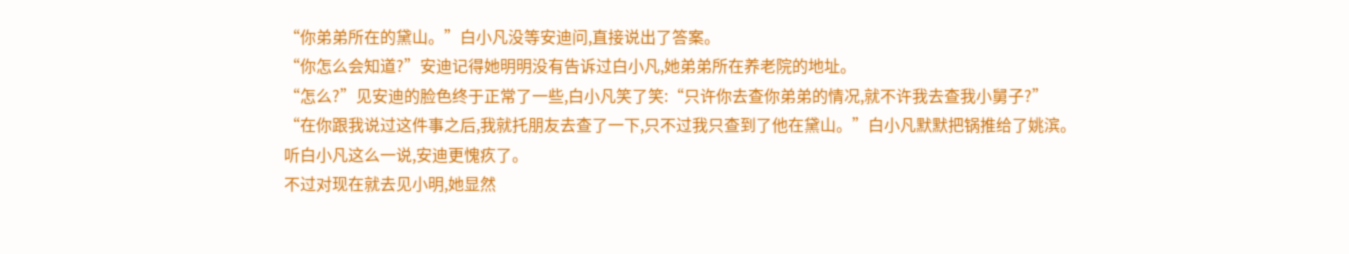“你弟弟所在的黛山。”白小凡没等安迪问,直接说出了答案。
“你怎么会知道?”安迪记得她明明没有告诉过白小凡,她弟弟所在养老院的地址。
“怎么?”见安迪的脸色终于正常了一些,白小凡笑了笑:“只许你去查你弟弟的情况,就不许我去查我小舅子?”
“在你跟我说过这件事之后,我就托朋友去查了一下,只不过我只查到了他在黛山。”白小凡默默把锅推给了姚滨。
听白小凡这么一说,安迪更愧疚了。
不过对现在就去见小明,她显然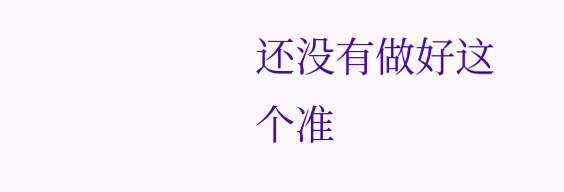还没有做好这个准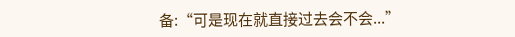备:“可是现在就直接过去会不会...”